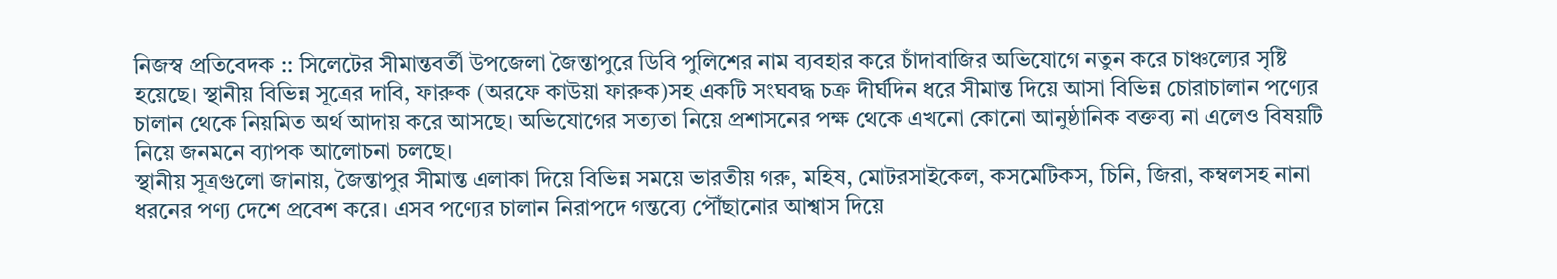নিজস্ব প্রতিবেদক :: সিলেটের সীমান্তবর্তী উপজেলা জৈন্তাপুরে ডিবি পুলিশের নাম ব্যবহার করে চাঁদাবাজির অভিযোগে নতুন করে চাঞ্চল্যের সৃষ্টি হয়েছে। স্থানীয় বিভিন্ন সূত্রের দাবি, ফারুক (অরফে কাউয়া ফারুক)সহ একটি সংঘবদ্ধ চক্র দীর্ঘদিন ধরে সীমান্ত দিয়ে আসা বিভিন্ন চোরাচালান পণ্যের চালান থেকে নিয়মিত অর্থ আদায় করে আসছে। অভিযোগের সত্যতা নিয়ে প্রশাসনের পক্ষ থেকে এখনো কোনো আনুষ্ঠানিক বক্তব্য না এলেও বিষয়টি নিয়ে জনমনে ব্যাপক আলোচনা চলছে।
স্থানীয় সূত্রগুলো জানায়, জৈন্তাপুর সীমান্ত এলাকা দিয়ে বিভিন্ন সময়ে ভারতীয় গরু, মহিষ, মোটরসাইকেল, কসমেটিকস, চিনি, জিরা, কম্বলসহ নানা ধরনের পণ্য দেশে প্রবেশ করে। এসব পণ্যের চালান নিরাপদে গন্তব্যে পৌঁছানোর আশ্বাস দিয়ে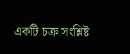একটি চক্র সংশ্লিষ্ট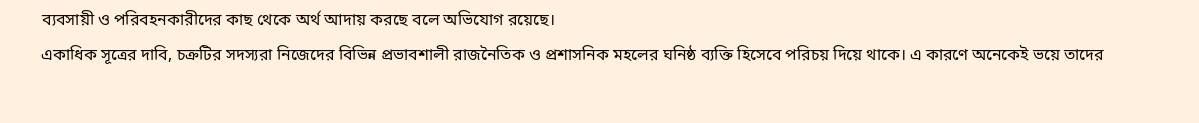ব্যবসায়ী ও পরিবহনকারীদের কাছ থেকে অর্থ আদায় করছে বলে অভিযোগ রয়েছে।
একাধিক সূত্রের দাবি, চক্রটির সদস্যরা নিজেদের বিভিন্ন প্রভাবশালী রাজনৈতিক ও প্রশাসনিক মহলের ঘনিষ্ঠ ব্যক্তি হিসেবে পরিচয় দিয়ে থাকে। এ কারণে অনেকেই ভয়ে তাদের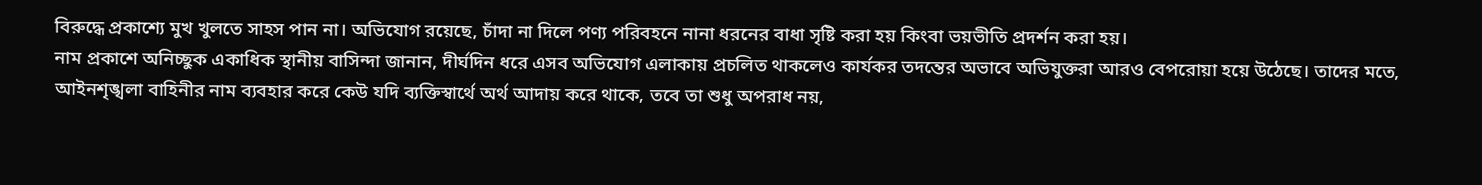বিরুদ্ধে প্রকাশ্যে মুখ খুলতে সাহস পান না। অভিযোগ রয়েছে, চাঁদা না দিলে পণ্য পরিবহনে নানা ধরনের বাধা সৃষ্টি করা হয় কিংবা ভয়ভীতি প্রদর্শন করা হয়।
নাম প্রকাশে অনিচ্ছুক একাধিক স্থানীয় বাসিন্দা জানান, দীর্ঘদিন ধরে এসব অভিযোগ এলাকায় প্রচলিত থাকলেও কার্যকর তদন্তের অভাবে অভিযুক্তরা আরও বেপরোয়া হয়ে উঠেছে। তাদের মতে, আইনশৃঙ্খলা বাহিনীর নাম ব্যবহার করে কেউ যদি ব্যক্তিস্বার্থে অর্থ আদায় করে থাকে, তবে তা শুধু অপরাধ নয়,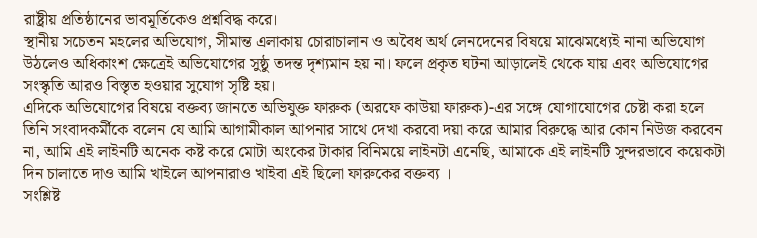রাষ্ট্রীয় প্রতিষ্ঠানের ভাবমূর্তিকেও প্রশ্নবিদ্ধ করে।
স্থানীয় সচেতন মহলের অভিযোগ, সীমান্ত এলাকায় চোরাচালান ও অবৈধ অর্থ লেনদেনের বিষয়ে মাঝেমধ্যেই নানা অভিযোগ উঠলেও অধিকাংশ ক্ষেত্রেই অভিযোগের সুষ্ঠু তদন্ত দৃশ্যমান হয় না। ফলে প্রকৃত ঘটনা আড়ালেই থেকে যায় এবং অভিযোগের সংস্কৃতি আরও বিস্তৃত হওয়ার সুযোগ সৃষ্টি হয়।
এদিকে অভিযোগের বিষয়ে বক্তব্য জানতে অভিযুক্ত ফারুক (অরফে কাউয়া ফারুক)-এর সঙ্গে যোগাযোগের চেষ্টা করা হলে তিনি সংবাদকর্মীকে বলেন যে আমি আগামীকাল আপনার সাথে দেখা করবো দয়া করে আমার বিরুদ্ধে আর কোন নিউজ করবেন না, আমি এই লাইনটি অনেক কষ্ট করে মোটা অংকের টাকার বিনিময়ে লাইনটা এনেছি, আমাকে এই লাইনটি সুন্দরভাবে কয়েকটা দিন চালাতে দাও আমি খাইলে আপনারাও খাইবা এই ছিলো ফারুকের বক্তব্য ।
সংশ্লিষ্ট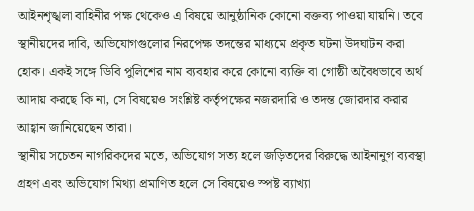আইনশৃঙ্খলা বাহিনীর পক্ষ থেকেও এ বিষয়ে আনুষ্ঠানিক কোনো বক্তব্য পাওয়া যায়নি। তবে স্থানীয়দের দাবি, অভিযোগগুলোর নিরপেক্ষ তদন্তের মাধ্যমে প্রকৃত ঘটনা উদঘাটন করা হোক। একই সঙ্গে ডিবি পুলিশের নাম ব্যবহার করে কোনো ব্যক্তি বা গোষ্ঠী অবৈধভাবে অর্থ আদায় করছে কি না, সে বিষয়েও সংশ্লিষ্ট কর্তৃপক্ষের নজরদারি ও তদন্ত জোরদার করার আহ্বান জানিয়েছেন তারা।
স্থানীয় সচেতন নাগরিকদের মতে, অভিযোগ সত্য হলে জড়িতদের বিরুদ্ধে আইনানুগ ব্যবস্থা গ্রহণ এবং অভিযোগ মিথ্যা প্রমাণিত হলে সে বিষয়েও স্পষ্ট ব্যাখ্যা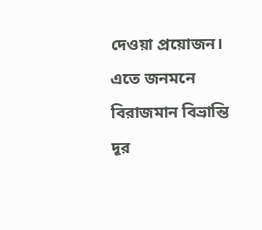দেওয়া প্রয়োজন। এতে জনমনে বিরাজমান বিভ্রান্তি দূর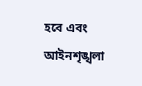হবে এবং আইনশৃঙ্খলা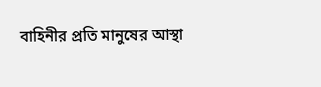বাহিনীর প্রতি মানুষের আস্থা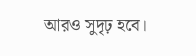আরও সুদৃঢ় হবে।